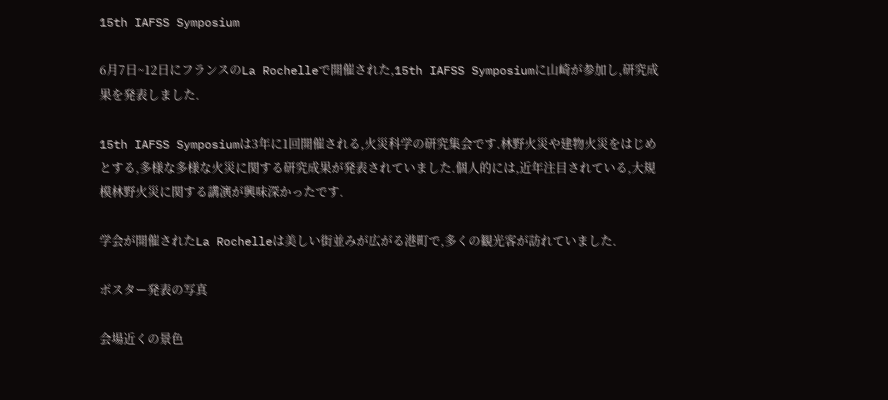15th IAFSS Symposium

6月7日~12日にフランスのLa Rochelleで開催された,15th IAFSS Symposiumに山崎が参加し,研究成果を発表しました.

15th IAFSS Symposiumは3年に1回開催される,火災科学の研究集会です.林野火災や建物火災をはじめとする,多様な多様な火災に関する研究成果が発表されていました.個人的には,近年注目されている,大規模林野火災に関する講演が興味深かったです.

学会が開催されたLa Rochelleは美しい街並みが広がる港町で,多くの観光客が訪れていました.

ポスター発表の写真

会場近くの景色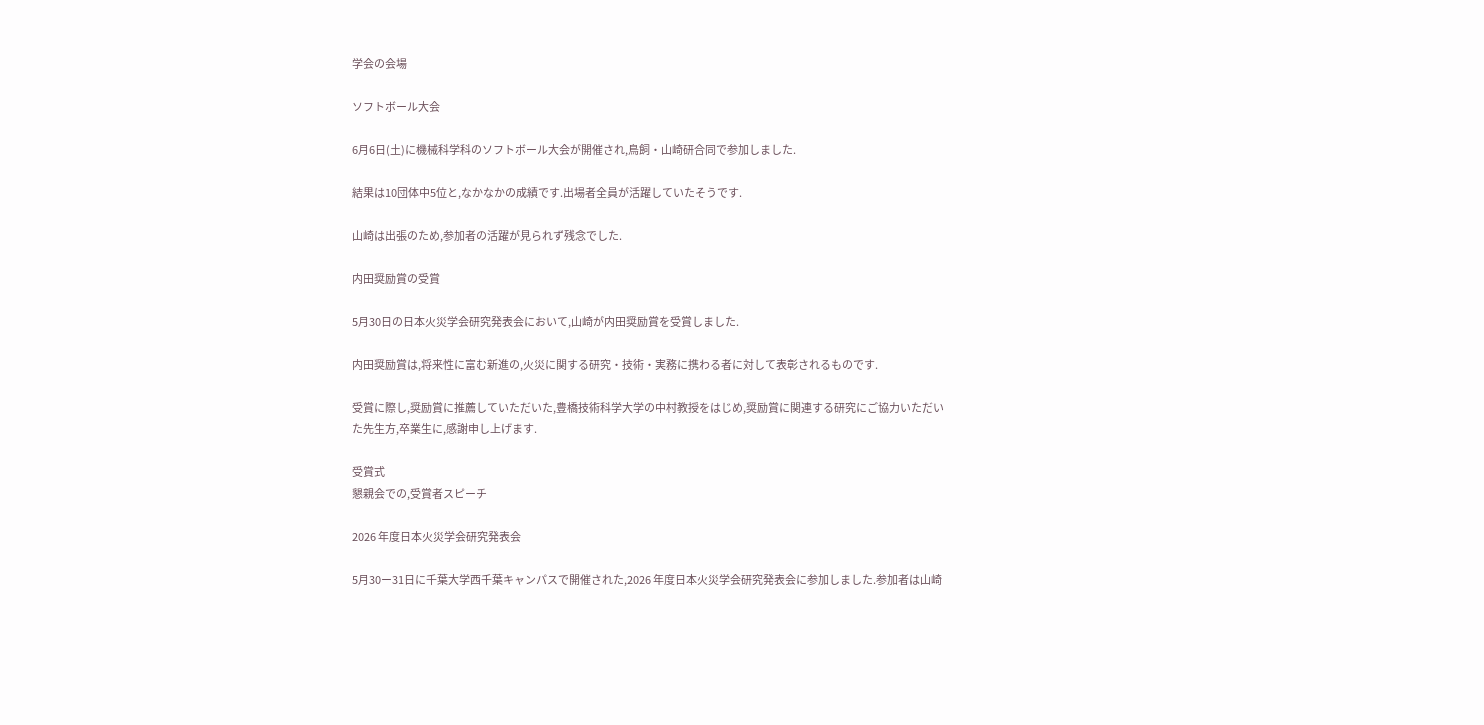学会の会場

ソフトボール大会

6月6日(土)に機械科学科のソフトボール大会が開催され,鳥飼・山崎研合同で参加しました.

結果は10団体中5位と,なかなかの成績です.出場者全員が活躍していたそうです.

山崎は出張のため,参加者の活躍が見られず残念でした.

内田奨励賞の受賞

5月30日の日本火災学会研究発表会において,山崎が内田奨励賞を受賞しました.

内田奨励賞は,将来性に富む新進の,火災に関する研究・技術・実務に携わる者に対して表彰されるものです.

受賞に際し,奨励賞に推薦していただいた,豊橋技術科学大学の中村教授をはじめ,奨励賞に関連する研究にご協力いただいた先生方,卒業生に,感謝申し上げます.

受賞式
懇親会での,受賞者スピーチ

2026 年度日本火災学会研究発表会

5月30ー31日に千葉大学西千葉キャンパスで開催された,2026 年度日本火災学会研究発表会に参加しました.参加者は山崎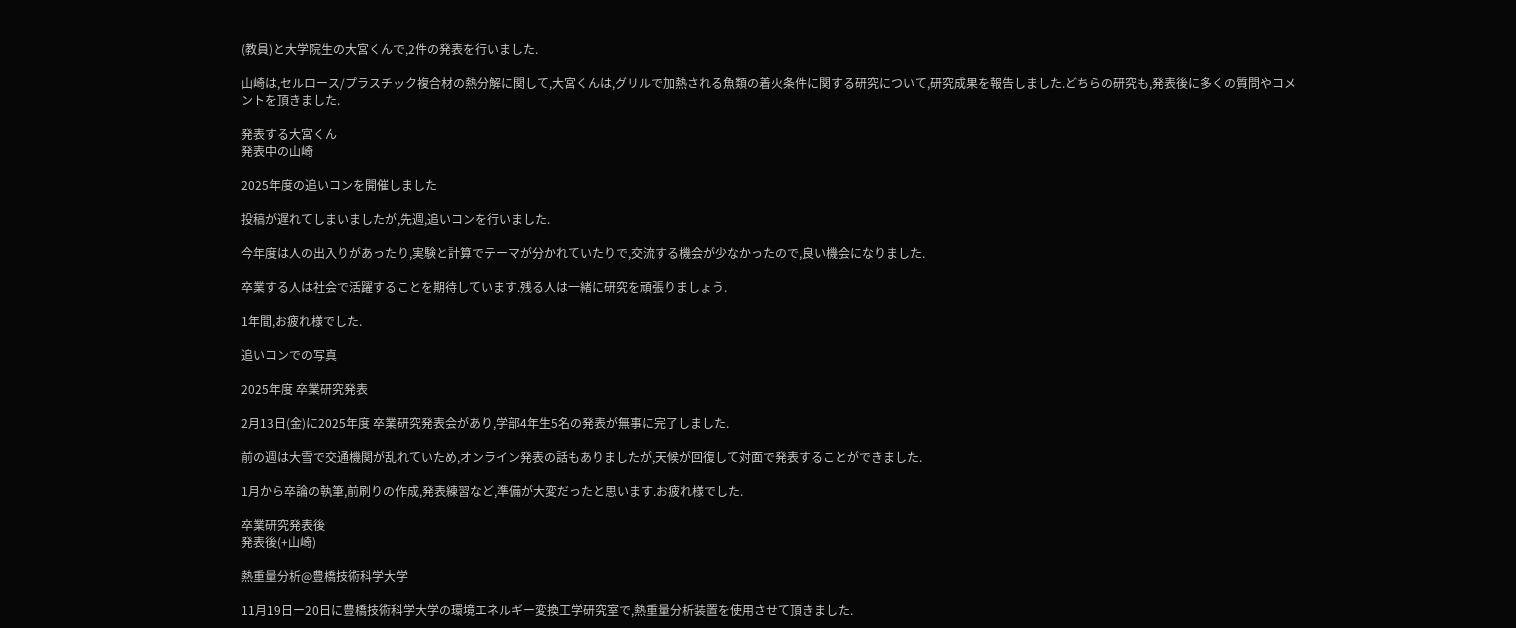(教員)と大学院生の大宮くんで,2件の発表を行いました.

山崎は,セルロース/プラスチック複合材の熱分解に関して,大宮くんは,グリルで加熱される魚類の着火条件に関する研究について,研究成果を報告しました.どちらの研究も,発表後に多くの質問やコメントを頂きました.

発表する大宮くん
発表中の山崎

2025年度の追いコンを開催しました

投稿が遅れてしまいましたが,先週,追いコンを行いました.

今年度は人の出入りがあったり,実験と計算でテーマが分かれていたりで,交流する機会が少なかったので,良い機会になりました.

卒業する人は社会で活躍することを期待しています.残る人は一緒に研究を頑張りましょう.

1年間,お疲れ様でした.

追いコンでの写真

2025年度 卒業研究発表

2月13日(金)に2025年度 卒業研究発表会があり,学部4年生5名の発表が無事に完了しました.

前の週は大雪で交通機関が乱れていため,オンライン発表の話もありましたが,天候が回復して対面で発表することができました.

1月から卒論の執筆,前刷りの作成,発表練習など,準備が大変だったと思います.お疲れ様でした.

卒業研究発表後
発表後(+山崎)

熱重量分析@豊橋技術科学大学

11月19日ー20日に豊橋技術科学大学の環境エネルギー変換工学研究室で,熱重量分析装置を使用させて頂きました.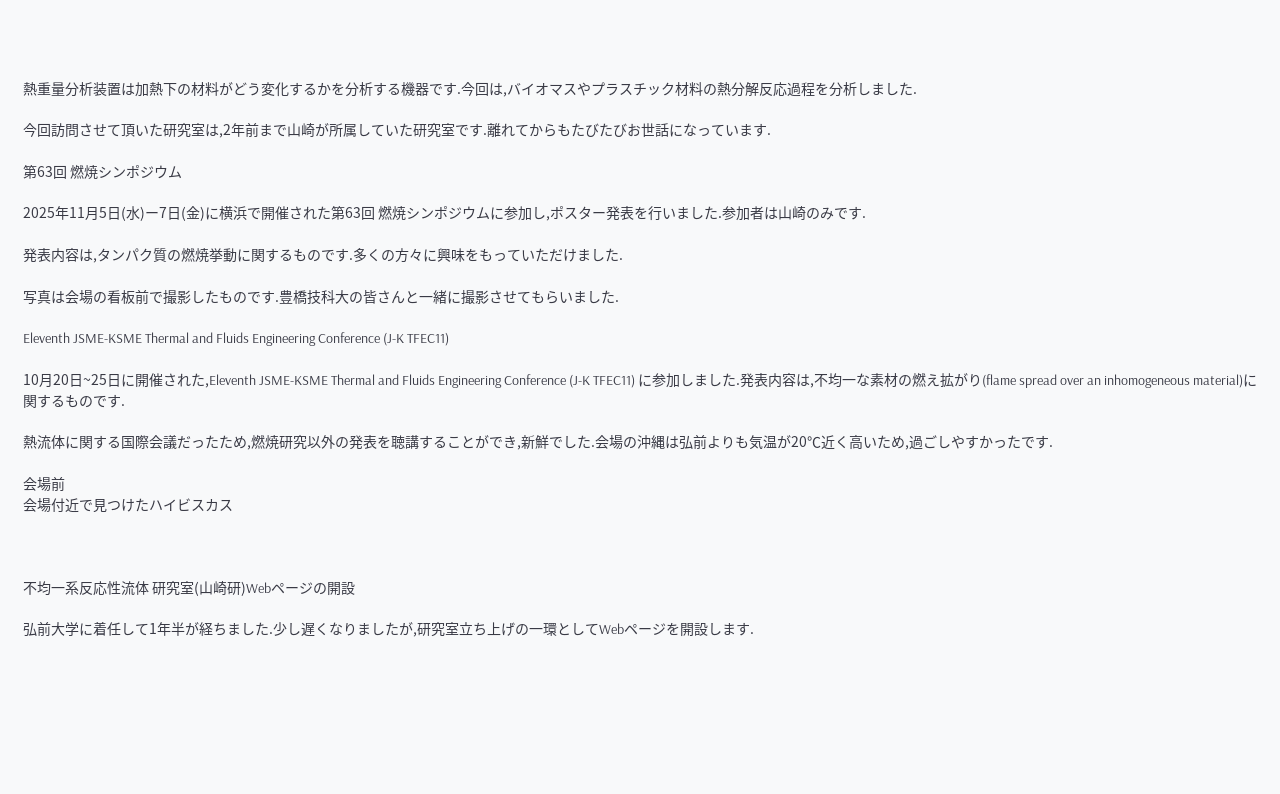熱重量分析装置は加熱下の材料がどう変化するかを分析する機器です.今回は,バイオマスやプラスチック材料の熱分解反応過程を分析しました.

今回訪問させて頂いた研究室は,2年前まで山崎が所属していた研究室です.離れてからもたびたびお世話になっています.

第63回 燃焼シンポジウム

2025年11月5日(水)ー7日(金)に横浜で開催された第63回 燃焼シンポジウムに参加し,ポスター発表を行いました.参加者は山崎のみです.

発表内容は,タンパク質の燃焼挙動に関するものです.多くの方々に興味をもっていただけました.

写真は会場の看板前で撮影したものです.豊橋技科大の皆さんと一緒に撮影させてもらいました.

Eleventh JSME-KSME Thermal and Fluids Engineering Conference (J-K TFEC11)

10月20日~25日に開催された,Eleventh JSME-KSME Thermal and Fluids Engineering Conference (J-K TFEC11) に参加しました.発表内容は,不均一な素材の燃え拡がり(flame spread over an inhomogeneous material)に関するものです.

熱流体に関する国際会議だったため,燃焼研究以外の発表を聴講することができ,新鮮でした.会場の沖縄は弘前よりも気温が20℃近く高いため,過ごしやすかったです.

会場前
会場付近で見つけたハイビスカス



不均一系反応性流体 研究室(山崎研)Webページの開設

弘前大学に着任して1年半が経ちました.少し遅くなりましたが,研究室立ち上げの一環としてWebページを開設します.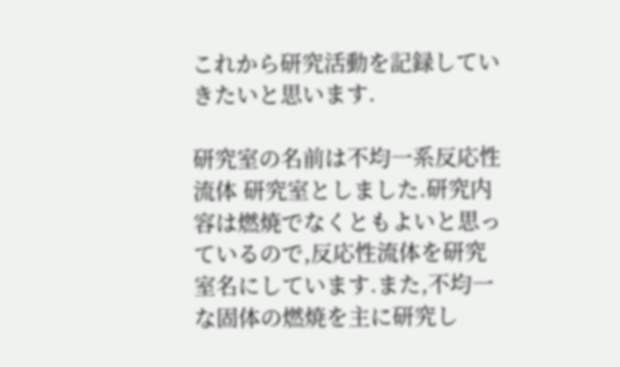これから研究活動を記録していきたいと思います.

研究室の名前は不均一系反応性流体 研究室としました.研究内容は燃焼でなくともよいと思っているので,反応性流体を研究室名にしています.また,不均一な固体の燃焼を主に研究し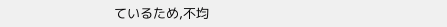ているため,不均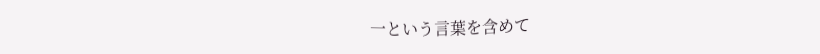一という言葉を含めて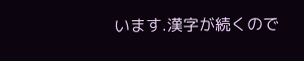います.漢字が続くので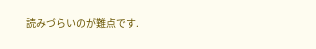読みづらいのが難点です.